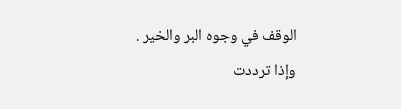الوقف في وجوه البر والخير .
وإذا ترددت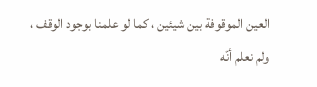العين الموقوفة بين شيئين ، كما لو علمنا بوجود الوقف ، ولم نعلم أنّه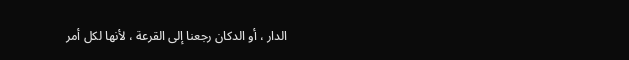الدار ، أو الدكان رجعنا إلى القرعة ، لأنها لكل أمر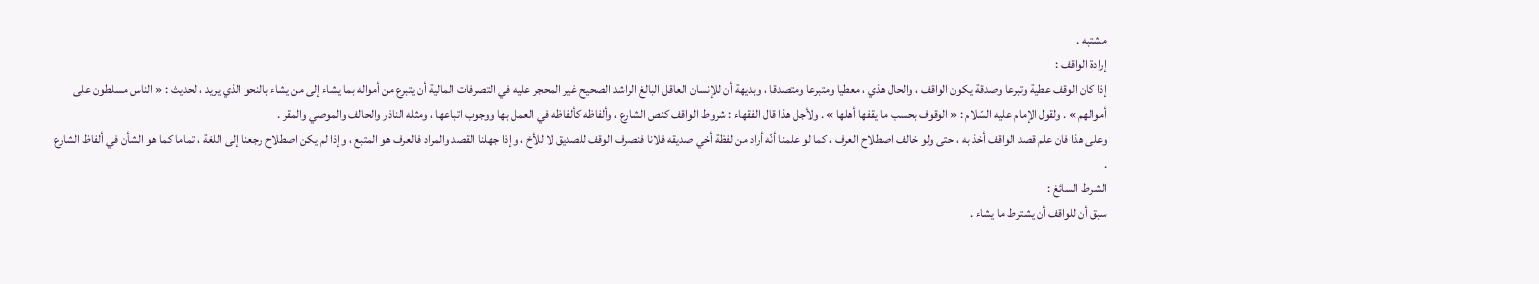مشتبه .
إرادة الواقف :
إذا كان الوقف عطية وتبرعا وصدقة يكون الواقف ، والحال هذي ، معطيا ومتبرعا ومتصدقا ، وبديهة أن للإنسان العاقل البالغ الراشد الصحيح غير المحجر عليه في التصرفات المالية أن يتبرع من أمواله بما يشاء إلى من يشاء بالنحو الذي يريد ، لحديث : « الناس مسلطون على أموالهم » . ولقول الإمام عليه السّلام : « الوقوف بحسب ما يقفها أهلها » . ولأجل هذا قال الفقهاء : شروط الواقف كنص الشارع ، وألفاظه كألفاظه في العمل بها ووجوب اتباعها ، ومثله الناذر والحالف والموصي والمقر .
وعلى هذا فان علم قصد الواقف أخذ به ، حتى ولو خالف اصطلاح العرف ، كما لو علمنا أنّه أراد من لفظة أخي صديقه فلانا فنصرف الوقف للصديق لا للأخ ، وإذا جهلنا القصد والمراد فالعرف هو المتبع ، وإذا لم يكن اصطلاح رجعنا إلى اللغة ، تماما كما هو الشأن في ألفاظ الشارع .
الشرط السائغ :
سبق أن للواقف أن يشترط ما يشاء .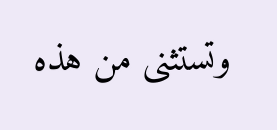وتستثنى من هذه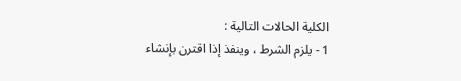الكلية الحالات التالية :
1 - يلزم الشرط ، وينفذ إذا اقترن بإنشاء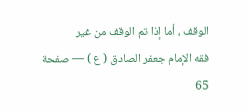الوقف ، أما إذا تم الوقف من غير
فقه الإمام جعفر الصادق ( ع ) — صفحة 65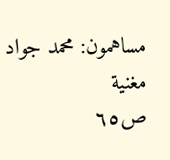مساهمون: محمد جواد مغنية
ص٦٥